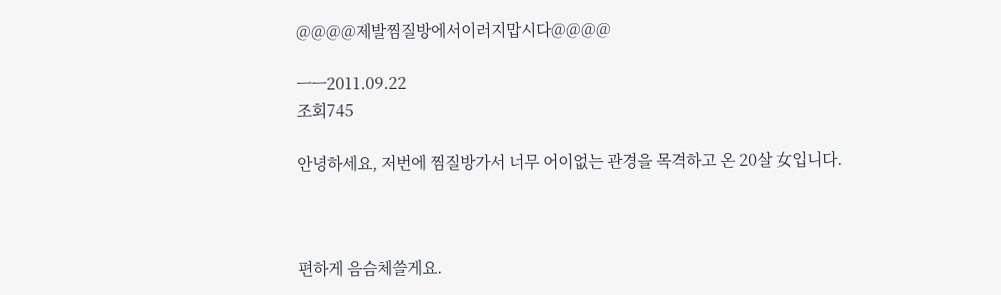@@@@제발찜질방에서이러지맙시다@@@@

ㅡㅡ2011.09.22
조회745

안녕하세요, 저번에 찜질방가서 너무 어이없는 관경을 목격하고 온 20살 女입니다.



편하게 음슴체쓸게요.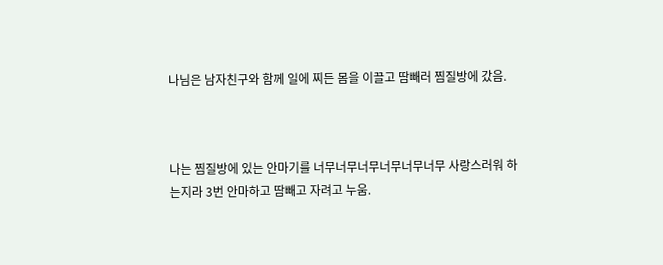나님은 남자친구와 함께 일에 찌든 몸을 이끌고 땀빼러 찜질방에 갔음.



나는 찜질방에 있는 안마기를 너무너무너무너무너무너무 사랑스러워 하는지라 3번 안마하고 땀빼고 자려고 누움.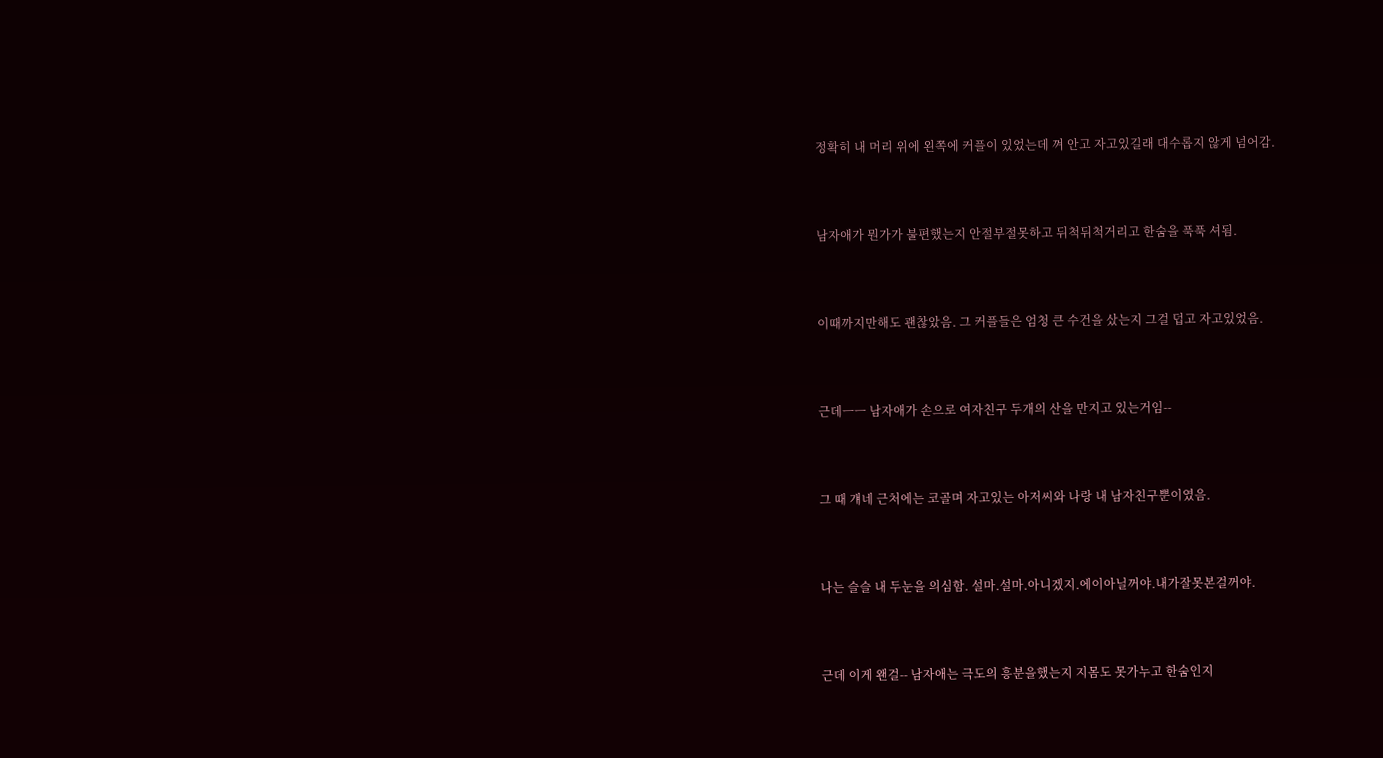정확히 내 머리 위에 왼쪽에 커플이 있었는데 껴 안고 자고있길래 대수롭지 않게 넘어감.



남자애가 뭔가가 불편했는지 안절부절못하고 뒤척뒤척거리고 한숨을 푹푹 셔됨.



이때까지만해도 괜찮았음. 그 커플들은 엄청 큰 수건을 샀는지 그걸 덥고 자고있었음.



근데ㅡㅡ 남자애가 손으로 여자친구 두개의 산을 만지고 있는거임--



그 때 걔네 근처에는 코골며 자고있는 아저씨와 나랑 내 남자친구뿐이였음.



나는 슬슬 내 두눈을 의심함. 설마.설마.아니겠지.에이아닐꺼야.내가잘못본걸꺼야.



근데 이게 왠걸-- 남자애는 극도의 흥분을했는지 지몸도 못가누고 한숨인지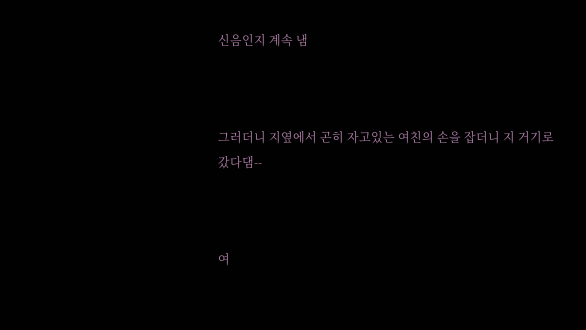신음인지 계속 냄



그러더니 지옆에서 곤히 자고있는 여친의 손을 잡더니 지 거기로 갔다댐--



여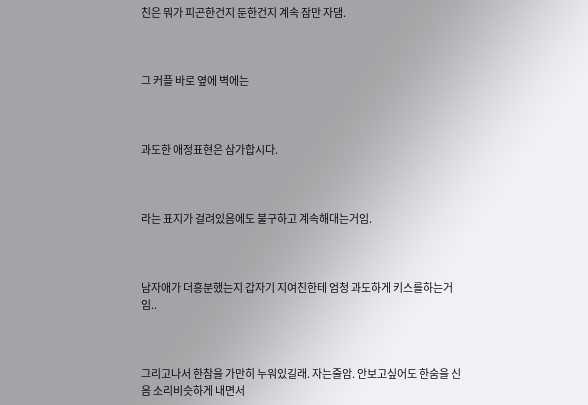친은 뭐가 피곤한건지 둔한건지 계속 잠만 자댐.



그 커플 바로 옆에 벽에는



과도한 애정표현은 삼가합시다.



라는 표지가 걸려있음에도 불구하고 계속해대는거임.



남자애가 더흥분했는지 갑자기 지여친한테 엄청 과도하게 키스를하는거임..



그리고나서 한참을 가만히 누워있길래. 자는줄암. 안보고싶어도 한숨을 신음 소리비슷하게 내면서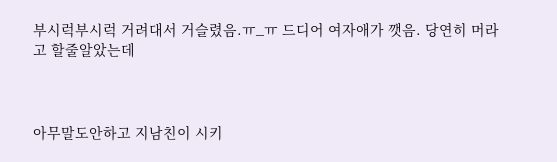부시럭부시럭 거려대서 거슬렸음.ㅠ_ㅠ 드디어 여자애가 깻음. 당연히 머라고 할줄알았는데



아무말도안하고 지남친이 시키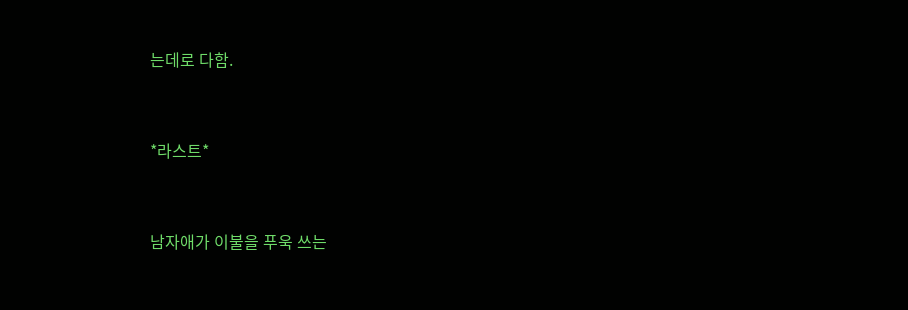는데로 다함.



*라스트*



남자애가 이불을 푸욱 쓰는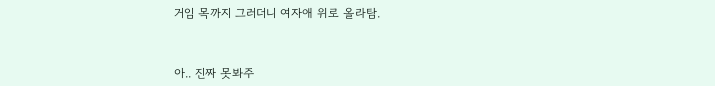거임 목까지 그러더니 여자애 위로 올라탐.



아.. 진짜 못봐주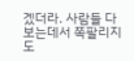겠더라. 사람들 다보는데서 쪽팔리지도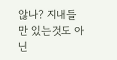않나? 지내들만 있는것도 아닌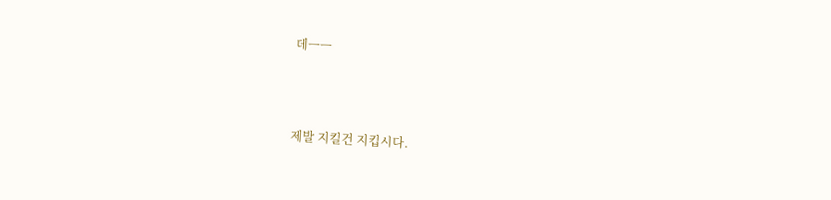데ㅡㅡ



제발 지킬건 지킵시다.